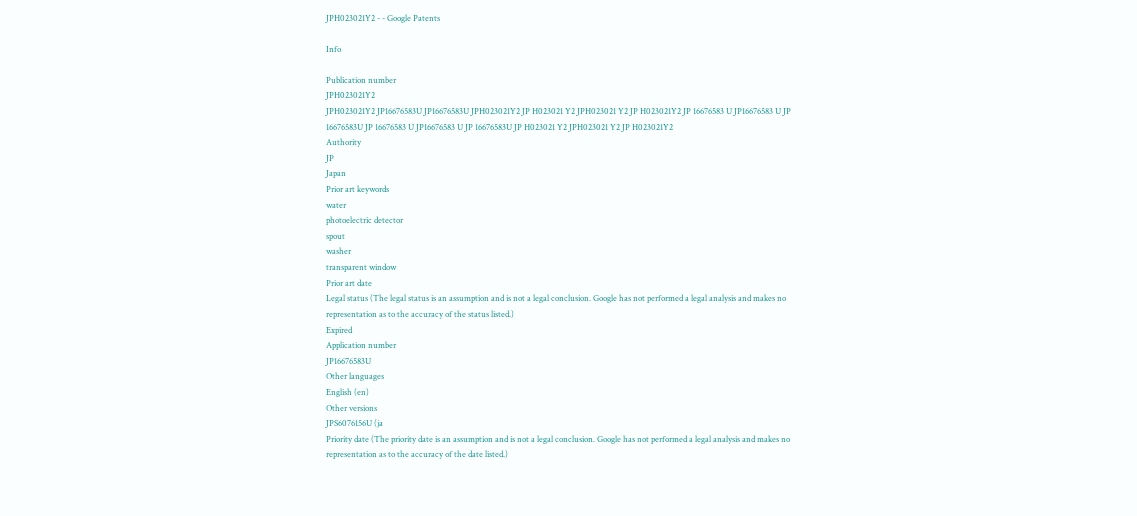JPH023021Y2 - - Google Patents

Info

Publication number
JPH023021Y2
JPH023021Y2 JP16676583U JP16676583U JPH023021Y2 JP H023021 Y2 JPH023021 Y2 JP H023021Y2 JP 16676583 U JP16676583 U JP 16676583U JP 16676583 U JP16676583 U JP 16676583U JP H023021 Y2 JPH023021 Y2 JP H023021Y2
Authority
JP
Japan
Prior art keywords
water
photoelectric detector
spout
washer
transparent window
Prior art date
Legal status (The legal status is an assumption and is not a legal conclusion. Google has not performed a legal analysis and makes no representation as to the accuracy of the status listed.)
Expired
Application number
JP16676583U
Other languages
English (en)
Other versions
JPS6076156U (ja
Priority date (The priority date is an assumption and is not a legal conclusion. Google has not performed a legal analysis and makes no representation as to the accuracy of the date listed.)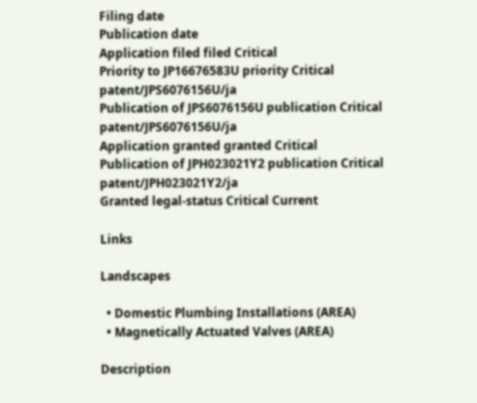Filing date
Publication date
Application filed filed Critical
Priority to JP16676583U priority Critical patent/JPS6076156U/ja
Publication of JPS6076156U publication Critical patent/JPS6076156U/ja
Application granted granted Critical
Publication of JPH023021Y2 publication Critical patent/JPH023021Y2/ja
Granted legal-status Critical Current

Links

Landscapes

  • Domestic Plumbing Installations (AREA)
  • Magnetically Actuated Valves (AREA)

Description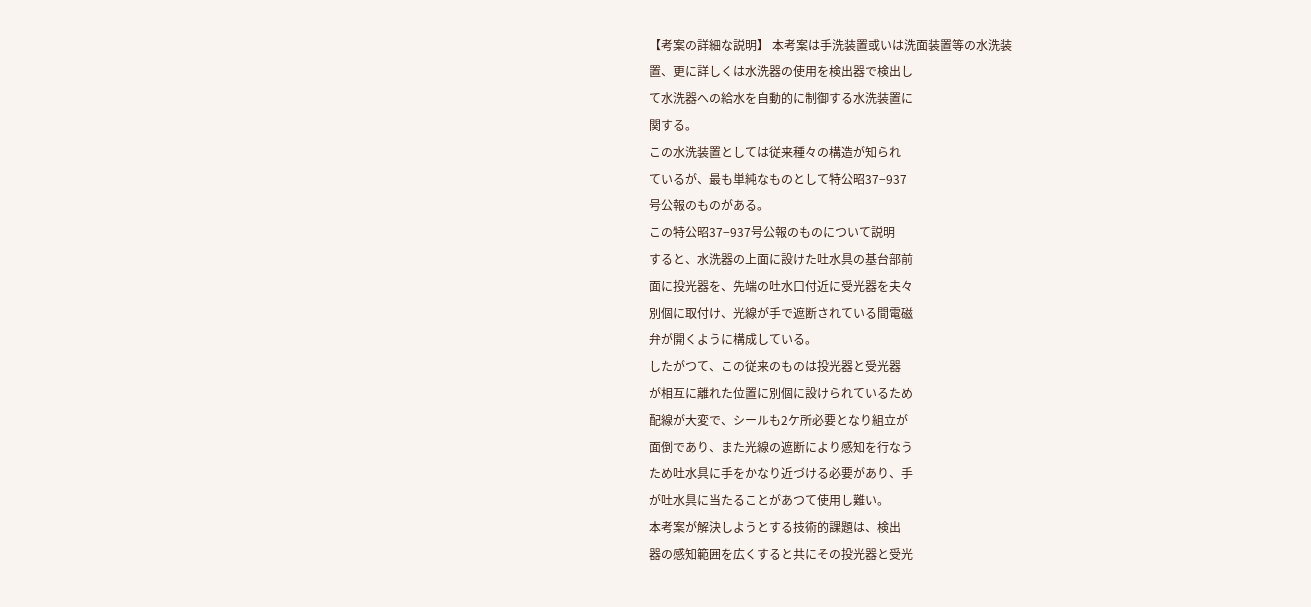【考案の詳細な説明】 本考案は手洗装置或いは洗面装置等の水洗装
置、更に詳しくは水洗器の使用を検出器で検出し
て水洗器への給水を自動的に制御する水洗装置に
関する。
この水洗装置としては従来種々の構造が知られ
ているが、最も単純なものとして特公昭37−937
号公報のものがある。
この特公昭37−937号公報のものについて説明
すると、水洗器の上面に設けた吐水具の基台部前
面に投光器を、先端の吐水口付近に受光器を夫々
別個に取付け、光線が手で遮断されている間電磁
弁が開くように構成している。
したがつて、この従来のものは投光器と受光器
が相互に離れた位置に別個に設けられているため
配線が大変で、シールも2ケ所必要となり組立が
面倒であり、また光線の遮断により感知を行なう
ため吐水具に手をかなり近づける必要があり、手
が吐水具に当たることがあつて使用し難い。
本考案が解決しようとする技術的課題は、検出
器の感知範囲を広くすると共にその投光器と受光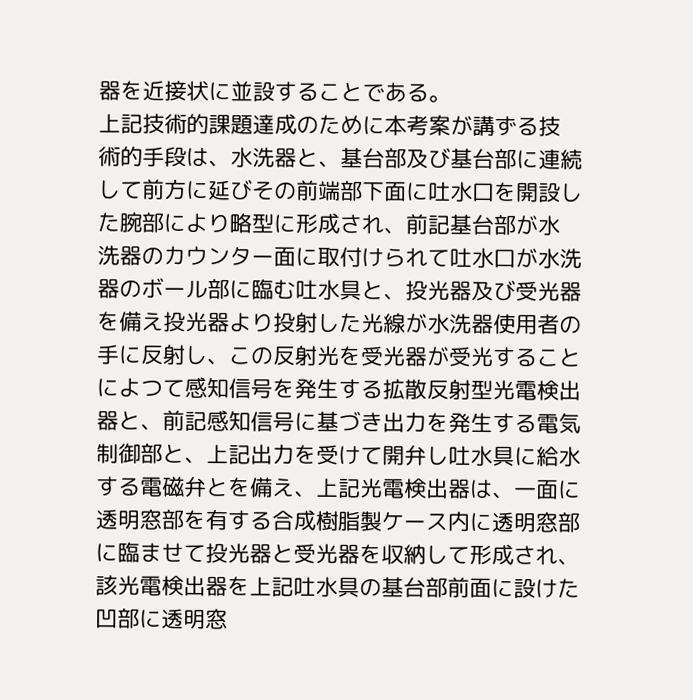器を近接状に並設することである。
上記技術的課題達成のために本考案が講ずる技
術的手段は、水洗器と、基台部及び基台部に連続
して前方に延びその前端部下面に吐水口を開設し
た腕部により略型に形成され、前記基台部が水
洗器のカウンター面に取付けられて吐水口が水洗
器のボール部に臨む吐水具と、投光器及び受光器
を備え投光器より投射した光線が水洗器使用者の
手に反射し、この反射光を受光器が受光すること
によつて感知信号を発生する拡散反射型光電検出
器と、前記感知信号に基づき出力を発生する電気
制御部と、上記出力を受けて開弁し吐水具に給水
する電磁弁とを備え、上記光電検出器は、一面に
透明窓部を有する合成樹脂製ケース内に透明窓部
に臨ませて投光器と受光器を収納して形成され、
該光電検出器を上記吐水具の基台部前面に設けた
凹部に透明窓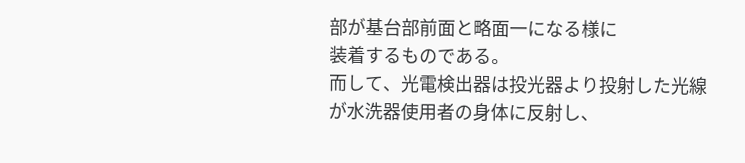部が基台部前面と略面一になる様に
装着するものである。
而して、光電検出器は投光器より投射した光線
が水洗器使用者の身体に反射し、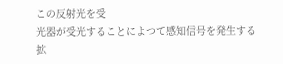この反射光を受
光器が受光することによつて感知信号を発生する
拡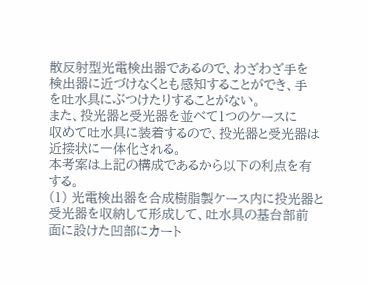散反射型光電検出器であるので、わざわざ手を
検出器に近づけなくとも感知することができ、手
を吐水具にぶつけたりすることがない。
また、投光器と受光器を並べて1つのケースに
収めて吐水具に装着するので、投光器と受光器は
近接状に一体化される。
本考案は上記の構成であるから以下の利点を有
する。
(1) 光電検出器を合成樹脂製ケース内に投光器と
受光器を収納して形成して、吐水具の基台部前
面に設けた凹部にカート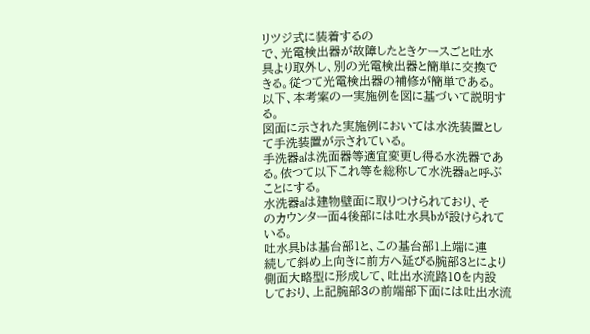リツジ式に装着するの
で、光電検出器が故障したときケースごと吐水
具より取外し、別の光電検出器と簡単に交換で
きる。従つて光電検出器の補修が簡単である。
以下、本考案の一実施例を図に基づいて説明す
る。
図面に示された実施例においては水洗装置とし
て手洗装置が示されている。
手洗器aは洗面器等適宜変更し得る水洗器であ
る。依つて以下これ等を総称して水洗器aと呼ぶ
ことにする。
水洗器aは建物壁面に取りつけられており、そ
のカウンター面4後部には吐水具bが設けられて
いる。
吐水具bは基台部1と、この基台部1上端に連
続して斜め上向きに前方へ延びる腕部3とにより
側面大略型に形成して、吐出水流路10を内設
しており、上記腕部3の前端部下面には吐出水流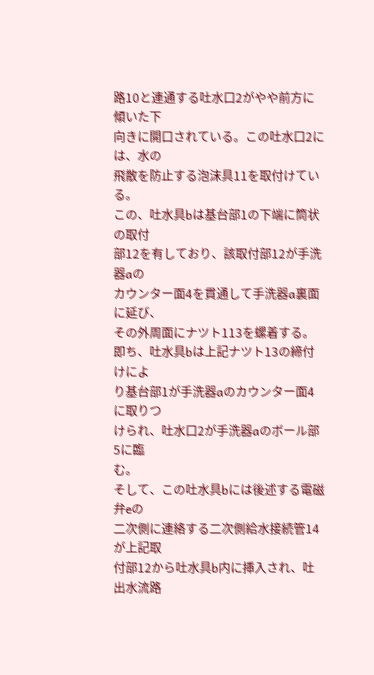路10と連通する吐水口2がやや前方に傾いた下
向きに開口されている。この吐水口2には、水の
飛散を防止する泡沫具11を取付けている。
この、吐水具bは基台部1の下端に筒状の取付
部12を有しており、該取付部12が手洗器aの
カウンター面4を貫通して手洗器a裏面に延び、
その外周面にナツト113を螺着する。
即ち、吐水具bは上記ナツト13の締付けによ
り基台部1が手洗器aのカウンター面4に取りつ
けられ、吐水口2が手洗器aのボール部5に臨
む。
そして、この吐水具bには後述する電磁弁eの
二次側に連絡する二次側給水接続管14が上記取
付部12から吐水具b内に挿入され、吐出水流路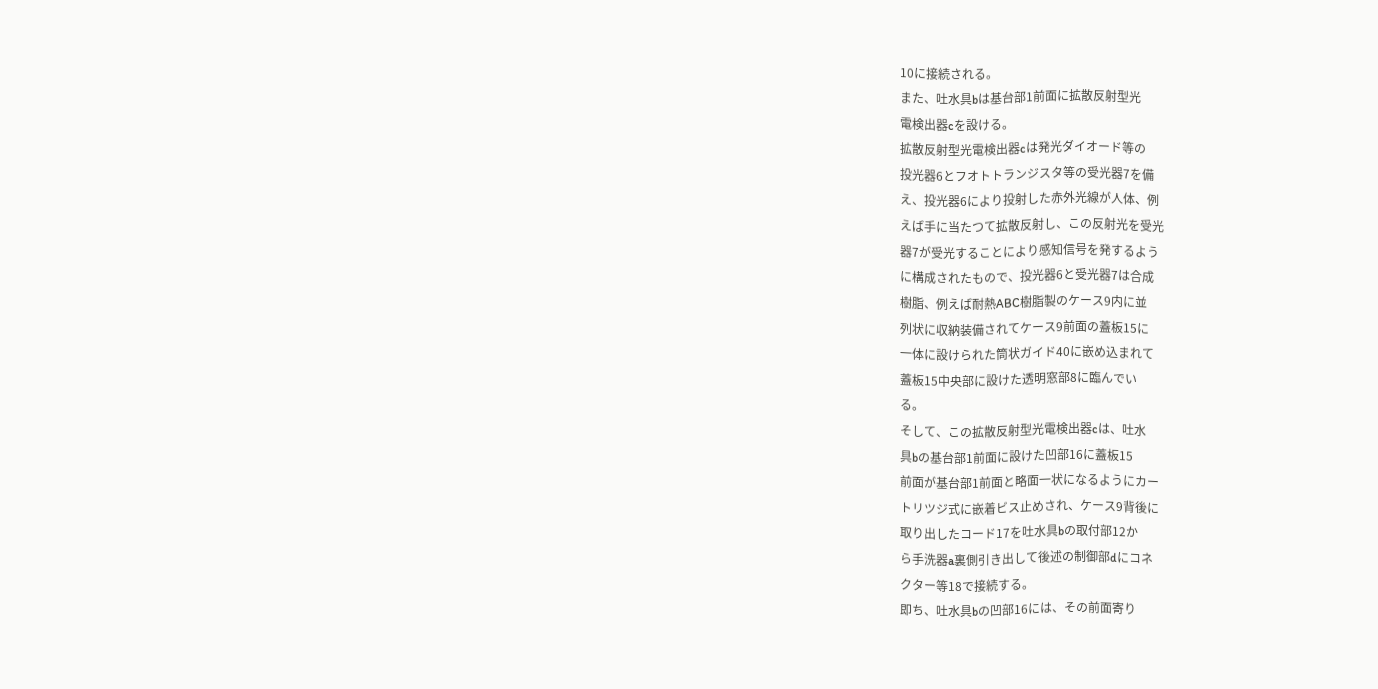10に接続される。
また、吐水具bは基台部1前面に拡散反射型光
電検出器cを設ける。
拡散反射型光電検出器cは発光ダイオード等の
投光器6とフオトトランジスタ等の受光器7を備
え、投光器6により投射した赤外光線が人体、例
えば手に当たつて拡散反射し、この反射光を受光
器7が受光することにより感知信号を発するよう
に構成されたもので、投光器6と受光器7は合成
樹脂、例えば耐熱ABC樹脂製のケース9内に並
列状に収納装備されてケース9前面の蓋板15に
一体に設けられた筒状ガイド40に嵌め込まれて
蓋板15中央部に設けた透明窓部8に臨んでい
る。
そして、この拡散反射型光電検出器cは、吐水
具bの基台部1前面に設けた凹部16に蓋板15
前面が基台部1前面と略面一状になるようにカー
トリツジ式に嵌着ビス止めされ、ケース9背後に
取り出したコード17を吐水具bの取付部12か
ら手洗器a裏側引き出して後述の制御部dにコネ
クター等18で接続する。
即ち、吐水具bの凹部16には、その前面寄り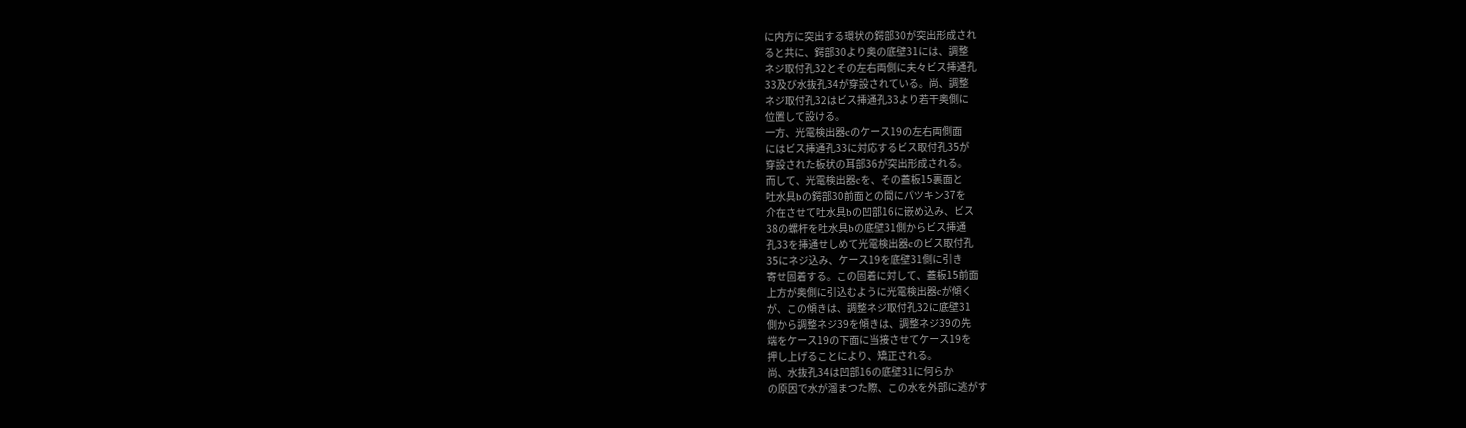に内方に突出する環状の鍔部30が突出形成され
ると共に、鍔部30より奥の底壁31には、調整
ネジ取付孔32とその左右両側に夫々ビス挿通孔
33及び水抜孔34が穿設されている。尚、調整
ネジ取付孔32はビス挿通孔33より若干奥側に
位置して設ける。
一方、光電検出器cのケース19の左右両側面
にはビス挿通孔33に対応するビス取付孔35が
穿設された板状の耳部36が突出形成される。
而して、光電検出器cを、その蓋板15裏面と
吐水具bの鍔部30前面との間にパツキン37を
介在させて吐水具bの凹部16に嵌め込み、ビス
38の螺杆を吐水具bの底壁31側からビス挿通
孔33を挿通せしめて光電検出器cのビス取付孔
35にネジ込み、ケース19を底壁31側に引き
寄せ固着する。この固着に対して、蓋板15前面
上方が奥側に引込むように光電検出器cが傾く
が、この傾きは、調整ネジ取付孔32に底壁31
側から調整ネジ39を傾きは、調整ネジ39の先
端をケース19の下面に当接させてケース19を
押し上げることにより、矯正される。
尚、水抜孔34は凹部16の底壁31に何らか
の原因で水が溜まつた際、この水を外部に逃がす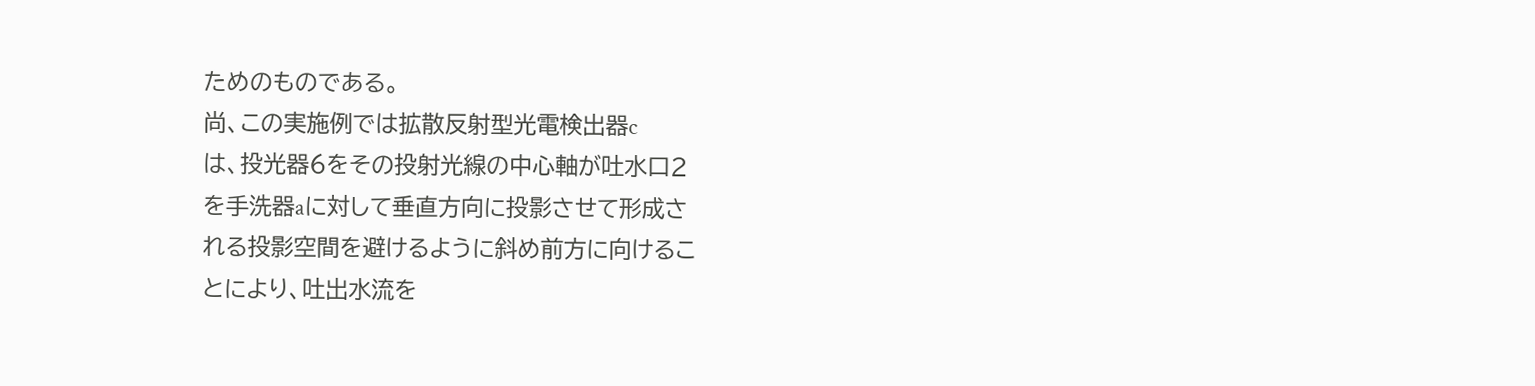ためのものである。
尚、この実施例では拡散反射型光電検出器c
は、投光器6をその投射光線の中心軸が吐水口2
を手洗器aに対して垂直方向に投影させて形成さ
れる投影空間を避けるように斜め前方に向けるこ
とにより、吐出水流を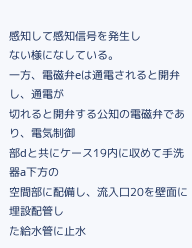感知して感知信号を発生し
ない様になしている。
一方、電磁弁eは通電されると開弁し、通電が
切れると開弁する公知の電磁弁であり、電気制御
部dと共にケース19内に収めて手洗器a下方の
空間部に配備し、流入口20を壁面に埋設配管し
た給水管に止水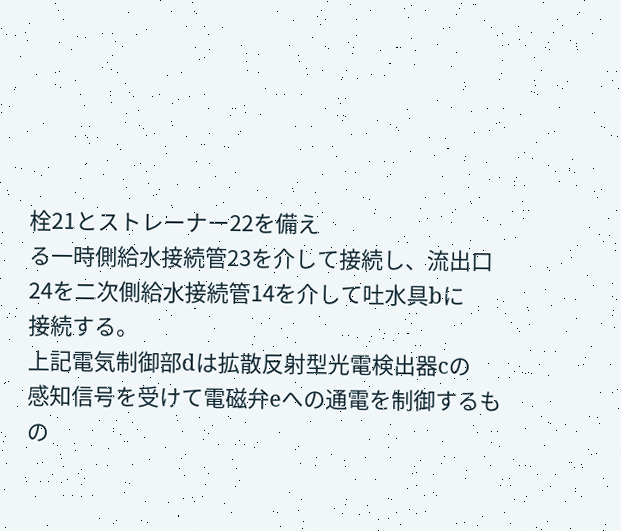栓21とストレーナー22を備え
る一時側給水接続管23を介して接続し、流出口
24を二次側給水接続管14を介して吐水具bに
接続する。
上記電気制御部dは拡散反射型光電検出器cの
感知信号を受けて電磁弁eへの通電を制御するも
の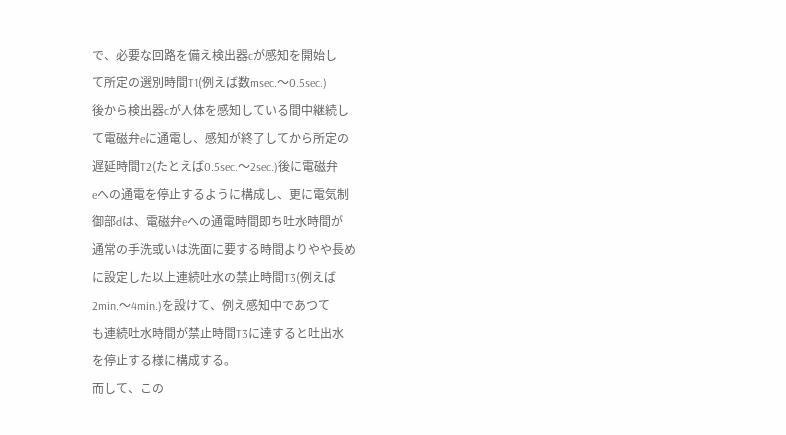で、必要な回路を備え検出器cが感知を開始し
て所定の選別時間T1(例えば数msec.〜0.5sec.)
後から検出器cが人体を感知している間中継続し
て電磁弁eに通電し、感知が終了してから所定の
遅延時間T2(たとえば0.5sec.〜2sec.)後に電磁弁
eへの通電を停止するように構成し、更に電気制
御部dは、電磁弁eへの通電時間即ち吐水時間が
通常の手洗或いは洗面に要する時間よりやや長め
に設定した以上連続吐水の禁止時間T3(例えば
2min.〜4min.)を設けて、例え感知中であつて
も連続吐水時間が禁止時間T3に達すると吐出水
を停止する様に構成する。
而して、この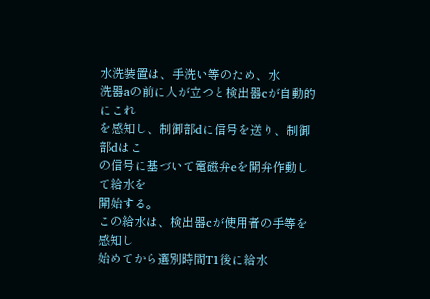水洗装置は、手洗い等のため、水
洗器aの前に人が立つと検出器cが自動的にこれ
を感知し、制御部dに信号を送り、制御部dはこ
の信号に基づいて電磁弁eを開弁作動して給水を
開始する。
この給水は、検出器cが使用者の手等を感知し
始めてから選別時間T1後に給水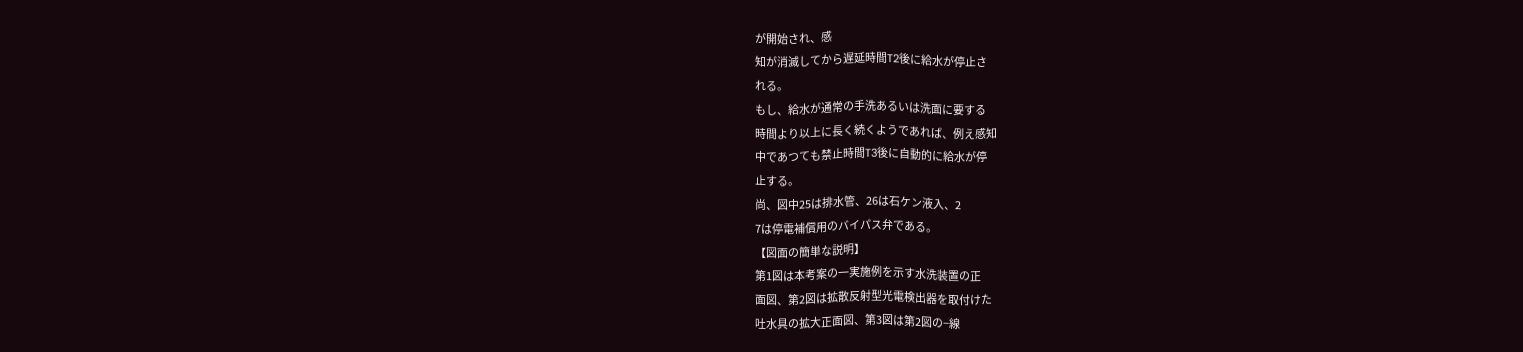が開始され、感
知が消滅してから遅延時間T2後に給水が停止さ
れる。
もし、給水が通常の手洗あるいは洗面に要する
時間より以上に長く続くようであれば、例え感知
中であつても禁止時間T3後に自動的に給水が停
止する。
尚、図中25は排水管、26は石ケン液入、2
7は停電補償用のバイパス弁である。
【図面の簡単な説明】
第1図は本考案の一実施例を示す水洗装置の正
面図、第2図は拡散反射型光電検出器を取付けた
吐水具の拡大正面図、第3図は第2図の−線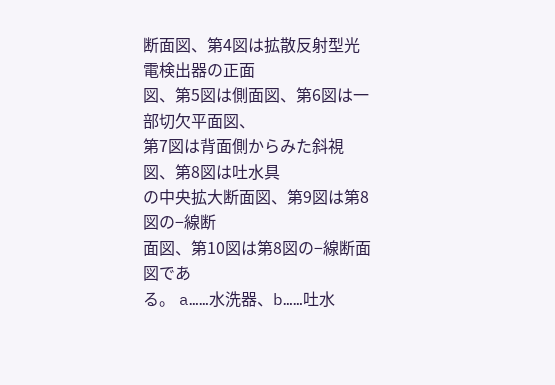断面図、第4図は拡散反射型光電検出器の正面
図、第5図は側面図、第6図は一部切欠平面図、
第7図は背面側からみた斜視図、第8図は吐水具
の中央拡大断面図、第9図は第8図の−線断
面図、第10図は第8図の−線断面図であ
る。 a……水洗器、b……吐水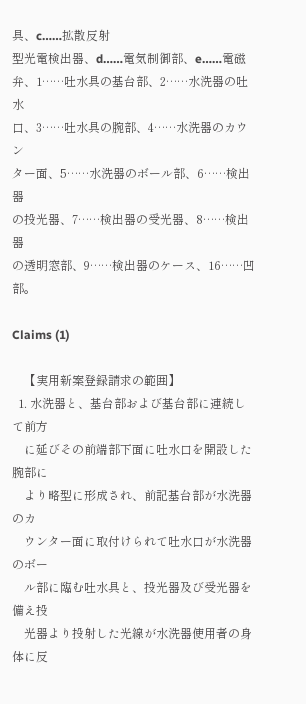具、c……拡散反射
型光電検出器、d……電気制御部、e……電磁
弁、1……吐水具の基台部、2……水洗器の吐水
口、3……吐水具の腕部、4……水洗器のカウン
ター面、5……水洗器のボール部、6……検出器
の投光器、7……検出器の受光器、8……検出器
の透明窓部、9……検出器のケース、16……凹
部。

Claims (1)

    【実用新案登録請求の範囲】
  1. 水洗器と、基台部および基台部に連続して前方
    に延びその前端部下面に吐水口を開設した腕部に
    より略型に形成され、前記基台部が水洗器のカ
    ウンター面に取付けられて吐水口が水洗器のボー
    ル部に臨む吐水具と、投光器及び受光器を備え投
    光器より投射した光線が水洗器使用者の身体に反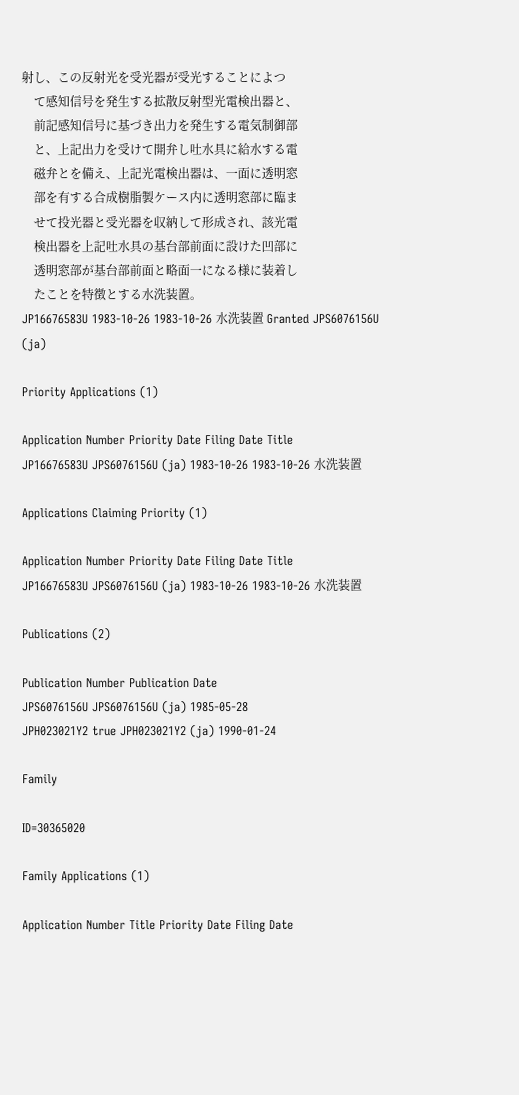射し、この反射光を受光器が受光することによつ
    て感知信号を発生する拡散反射型光電検出器と、
    前記感知信号に基づき出力を発生する電気制御部
    と、上記出力を受けて開弁し吐水具に給水する電
    磁弁とを備え、上記光電検出器は、一面に透明窓
    部を有する合成樹脂製ケース内に透明窓部に臨ま
    せて投光器と受光器を収納して形成され、該光電
    検出器を上記吐水具の基台部前面に設けた凹部に
    透明窓部が基台部前面と略面一になる様に装着し
    たことを特徴とする水洗装置。
JP16676583U 1983-10-26 1983-10-26 水洗装置 Granted JPS6076156U (ja)

Priority Applications (1)

Application Number Priority Date Filing Date Title
JP16676583U JPS6076156U (ja) 1983-10-26 1983-10-26 水洗装置

Applications Claiming Priority (1)

Application Number Priority Date Filing Date Title
JP16676583U JPS6076156U (ja) 1983-10-26 1983-10-26 水洗装置

Publications (2)

Publication Number Publication Date
JPS6076156U JPS6076156U (ja) 1985-05-28
JPH023021Y2 true JPH023021Y2 (ja) 1990-01-24

Family

ID=30365020

Family Applications (1)

Application Number Title Priority Date Filing Date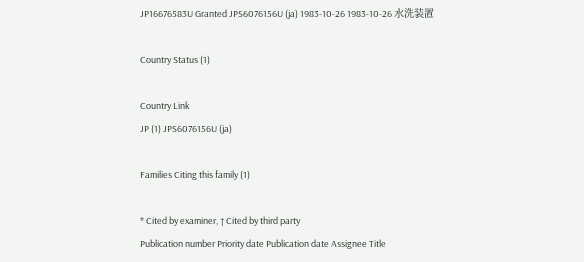JP16676583U Granted JPS6076156U (ja) 1983-10-26 1983-10-26 水洗装置

Country Status (1)

Country Link
JP (1) JPS6076156U (ja)

Families Citing this family (1)

* Cited by examiner, † Cited by third party
Publication number Priority date Publication date Assignee Title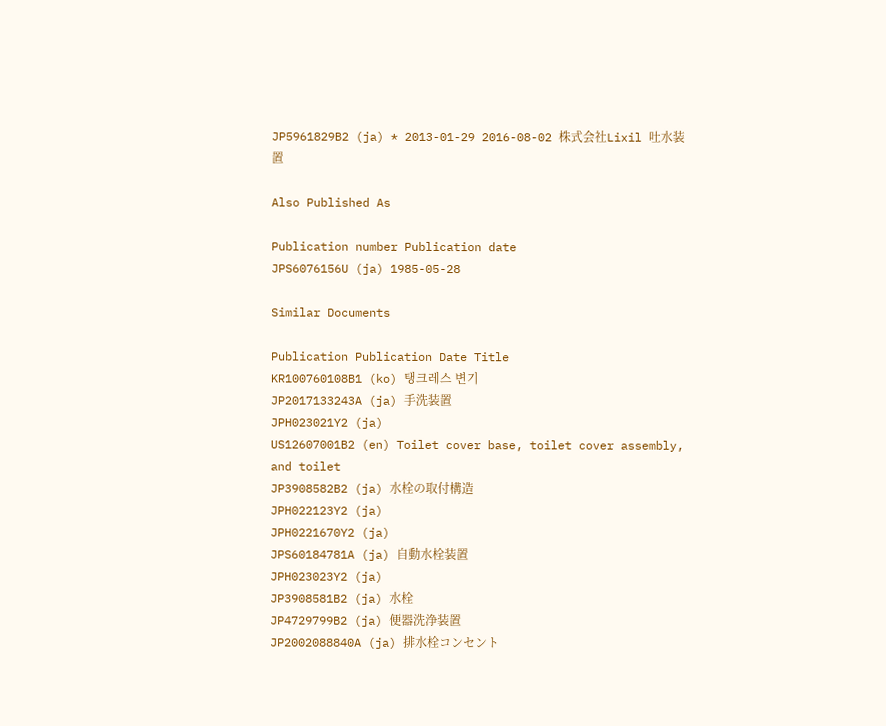JP5961829B2 (ja) * 2013-01-29 2016-08-02 株式会社Lixil 吐水装置

Also Published As

Publication number Publication date
JPS6076156U (ja) 1985-05-28

Similar Documents

Publication Publication Date Title
KR100760108B1 (ko) 탱크레스 변기
JP2017133243A (ja) 手洗装置
JPH023021Y2 (ja)
US12607001B2 (en) Toilet cover base, toilet cover assembly, and toilet
JP3908582B2 (ja) 水栓の取付構造
JPH022123Y2 (ja)
JPH0221670Y2 (ja)
JPS60184781A (ja) 自動水栓装置
JPH023023Y2 (ja)
JP3908581B2 (ja) 水栓
JP4729799B2 (ja) 便器洗浄装置
JP2002088840A (ja) 排水栓コンセント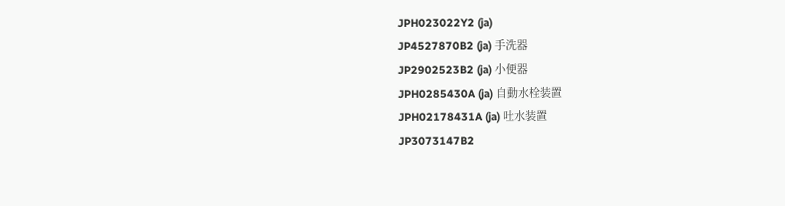JPH023022Y2 (ja)
JP4527870B2 (ja) 手洗器
JP2902523B2 (ja) 小便器
JPH0285430A (ja) 自動水栓装置
JPH02178431A (ja) 吐水装置
JP3073147B2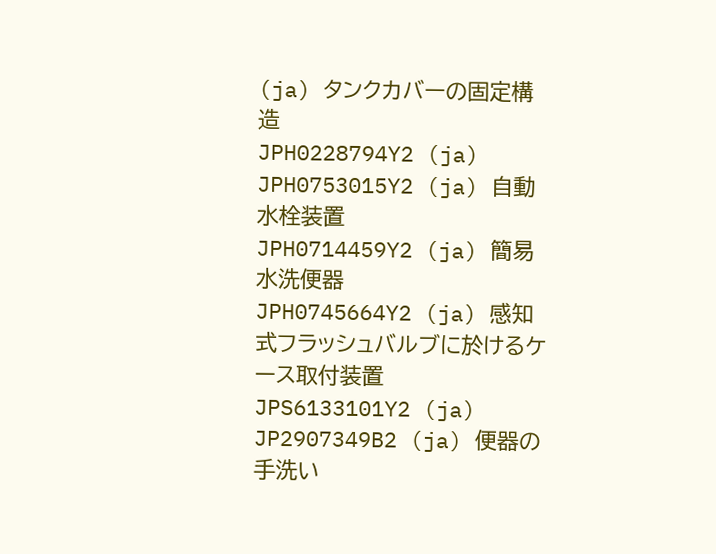(ja) タンクカバーの固定構造
JPH0228794Y2 (ja)
JPH0753015Y2 (ja) 自動水栓装置
JPH0714459Y2 (ja) 簡易水洗便器
JPH0745664Y2 (ja) 感知式フラッシュバルブに於けるケース取付装置
JPS6133101Y2 (ja)
JP2907349B2 (ja) 便器の手洗い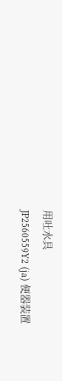用吐水具
JP2560559Y2 (ja) 便器装置